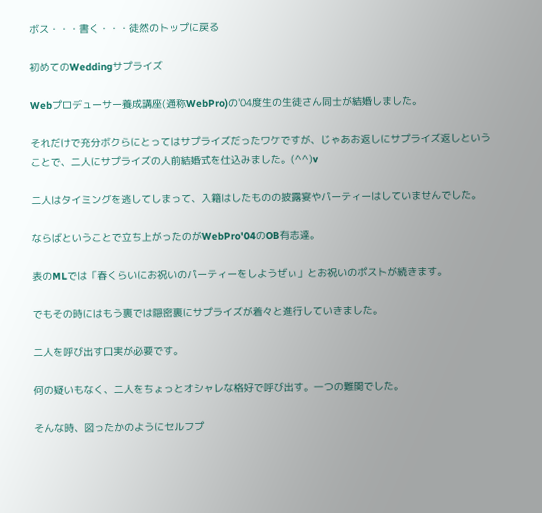ボス・・・書く・・・徒然のトップに戻る

初めてのWeddingサプライズ

Webプロデューサー養成講座(通称WebPro)の'04度生の生徒さん同士が結婚しました。

それだけで充分ボクらにとってはサプライズだったワケですが、じゃあお返しにサプライズ返しということで、二人にサプライズの人前結婚式を仕込みました。(^^)v

二人はタイミングを逃してしまって、入籍はしたものの披露宴やパーティーはしていませんでした。

ならばということで立ち上がったのがWebPro'04のOB有志達。

表のMLでは「春くらいにお祝いのパーティーをしようぜぃ」とお祝いのポストが続きます。

でもその時にはもう裏では隠密裏にサプライズが着々と進行していきました。

二人を呼び出す口実が必要です。

何の疑いもなく、二人をちょっとオシャレな格好で呼び出す。一つの難関でした。

そんな時、図ったかのようにセルフプ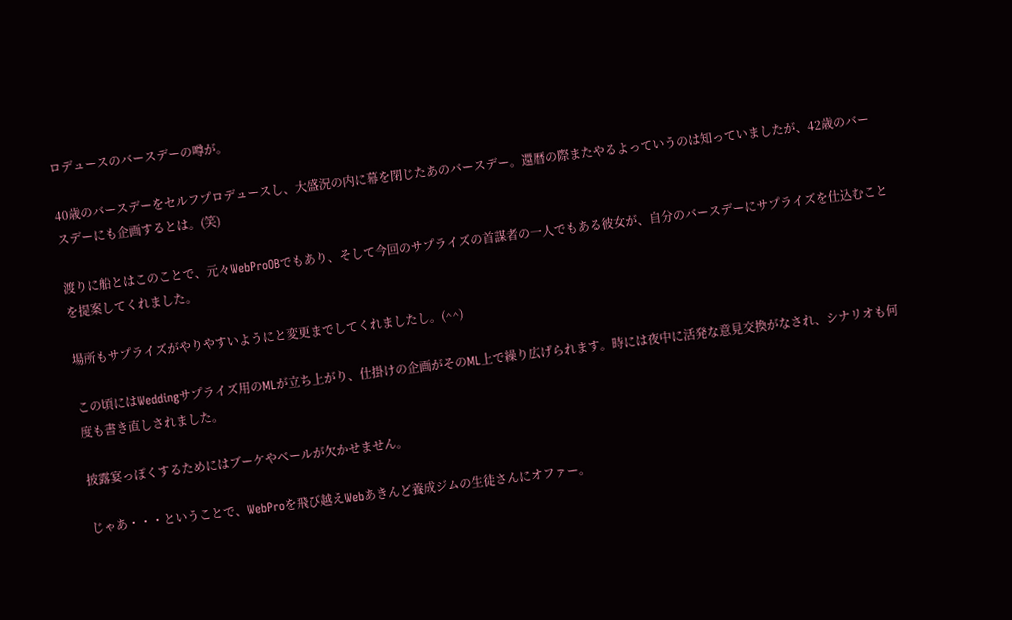ロデュースのバースデーの噂が。

40歳のバースデーをセルフプロデュースし、大盛況の内に幕を閉じたあのバースデー。還暦の際またやるよっていうのは知っていましたが、42歳のバースデーにも企画するとは。(笑)

渡りに船とはこのことで、元々WebProOBでもあり、そして今回のサプライズの首謀者の一人でもある彼女が、自分のバースデーにサプライズを仕込むことを提案してくれました。

場所もサプライズがやりやすいようにと変更までしてくれましたし。(^^)

この頃にはWeddingサプライズ用のMLが立ち上がり、仕掛けの企画がそのML上で繰り広げられます。時には夜中に活発な意見交換がなされ、シナリオも何度も書き直しされました。

披露宴っぽくするためにはブーケやベールが欠かせません。

じゃあ・・・ということで、WebProを飛び越えWebあきんど養成ジムの生徒さんにオファー。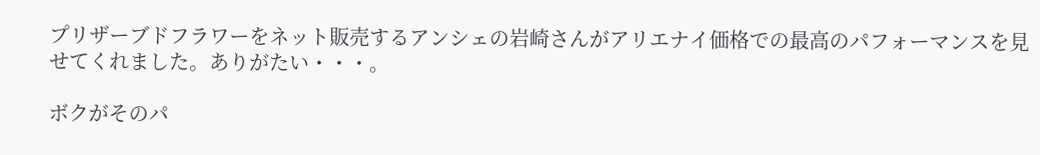プリザーブドフラワーをネット販売するアンシェの岩崎さんがアリエナイ価格での最高のパフォーマンスを見せてくれました。ありがたい・・・。

ボクがそのパ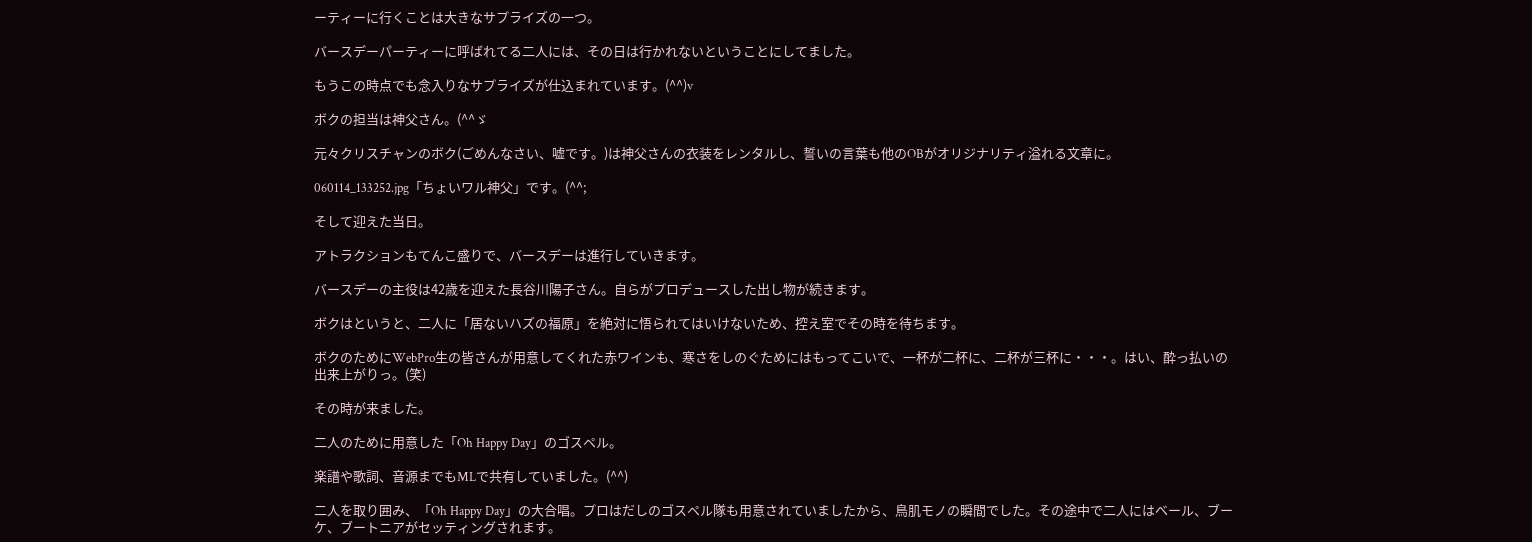ーティーに行くことは大きなサプライズの一つ。

バースデーパーティーに呼ばれてる二人には、その日は行かれないということにしてました。

もうこの時点でも念入りなサプライズが仕込まれています。(^^)v

ボクの担当は神父さん。(^^ゞ

元々クリスチャンのボク(ごめんなさい、嘘です。)は神父さんの衣装をレンタルし、誓いの言葉も他のOBがオリジナリティ溢れる文章に。

060114_133252.jpg「ちょいワル神父」です。(^^;

そして迎えた当日。

アトラクションもてんこ盛りで、バースデーは進行していきます。

バースデーの主役は42歳を迎えた長谷川陽子さん。自らがプロデュースした出し物が続きます。

ボクはというと、二人に「居ないハズの福原」を絶対に悟られてはいけないため、控え室でその時を待ちます。

ボクのためにWebPro生の皆さんが用意してくれた赤ワインも、寒さをしのぐためにはもってこいで、一杯が二杯に、二杯が三杯に・・・。はい、酔っ払いの出来上がりっ。(笑)

その時が来ました。

二人のために用意した「Oh Happy Day」のゴスペル。

楽譜や歌詞、音源までもMLで共有していました。(^^)

二人を取り囲み、「Oh Happy Day」の大合唱。プロはだしのゴスペル隊も用意されていましたから、鳥肌モノの瞬間でした。その途中で二人にはベール、ブーケ、ブートニアがセッティングされます。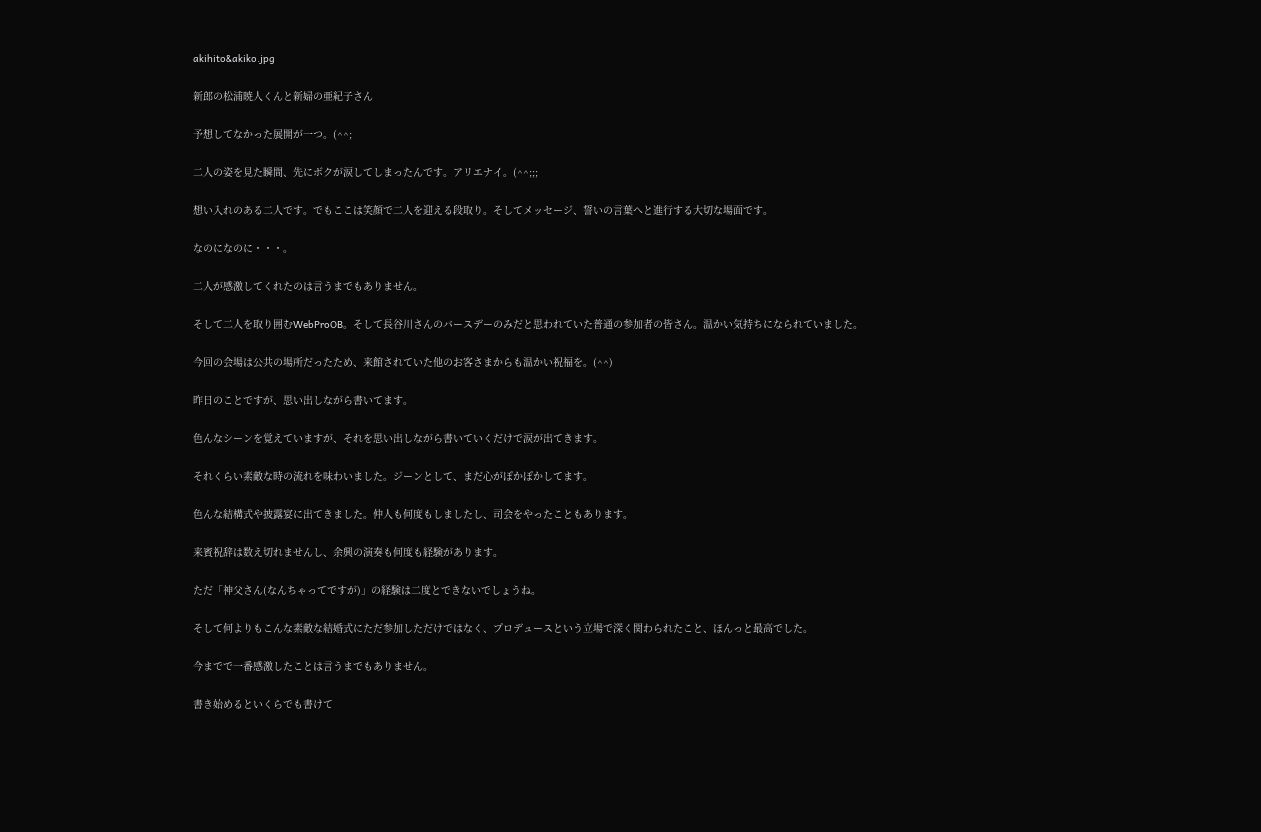akihito&akiko.jpg

新郎の松浦暁人くんと新婦の亜紀子さん

予想してなかった展開が一つ。(^^;

二人の姿を見た瞬間、先にボクが涙してしまったんです。アリエナイ。(^^;;;

想い入れのある二人です。でもここは笑顔で二人を迎える段取り。そしてメッセージ、誓いの言葉へと進行する大切な場面です。

なのになのに・・・。

二人が感激してくれたのは言うまでもありません。

そして二人を取り囲むWebProOB。そして長谷川さんのバースデーのみだと思われていた普通の参加者の皆さん。温かい気持ちになられていました。

今回の会場は公共の場所だったため、来館されていた他のお客さまからも温かい祝福を。(^^)

昨日のことですが、思い出しながら書いてます。

色んなシーンを覚えていますが、それを思い出しながら書いていくだけで涙が出てきます。

それくらい素敵な時の流れを味わいました。ジーンとして、まだ心がぽかぽかしてます。

色んな結構式や披露宴に出てきました。仲人も何度もしましたし、司会をやったこともあります。

来賓祝辞は数え切れませんし、余興の演奏も何度も経験があります。

ただ「神父さん(なんちゃってですが)」の経験は二度とできないでしょうね。

そして何よりもこんな素敵な結婚式にただ参加しただけではなく、プロデュースという立場で深く関わられたこと、ほんっと最高でした。

今までで一番感激したことは言うまでもありません。

書き始めるといくらでも書けて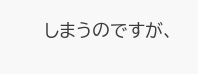しまうのですが、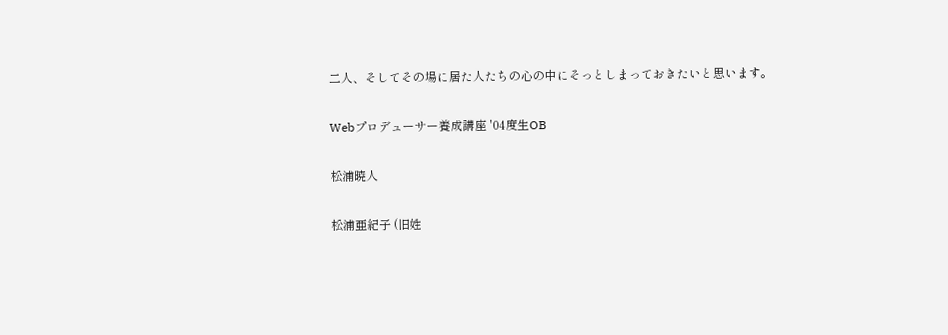二人、そしてその場に居た人たちの心の中にそっとしまっておきたいと思います。

Webプロデューサー養成講座 '04度生OB

松浦暁人

松浦亜紀子 (旧姓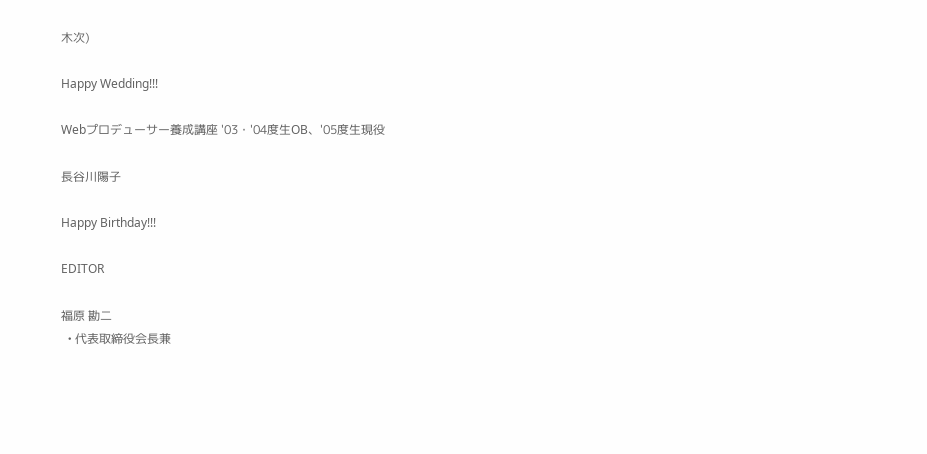木次)

Happy Wedding!!!

Webプロデューサー養成講座 '03・'04度生OB、'05度生現役

長谷川陽子

Happy Birthday!!!

EDITOR

福原 勘二
  • 代表取締役会長兼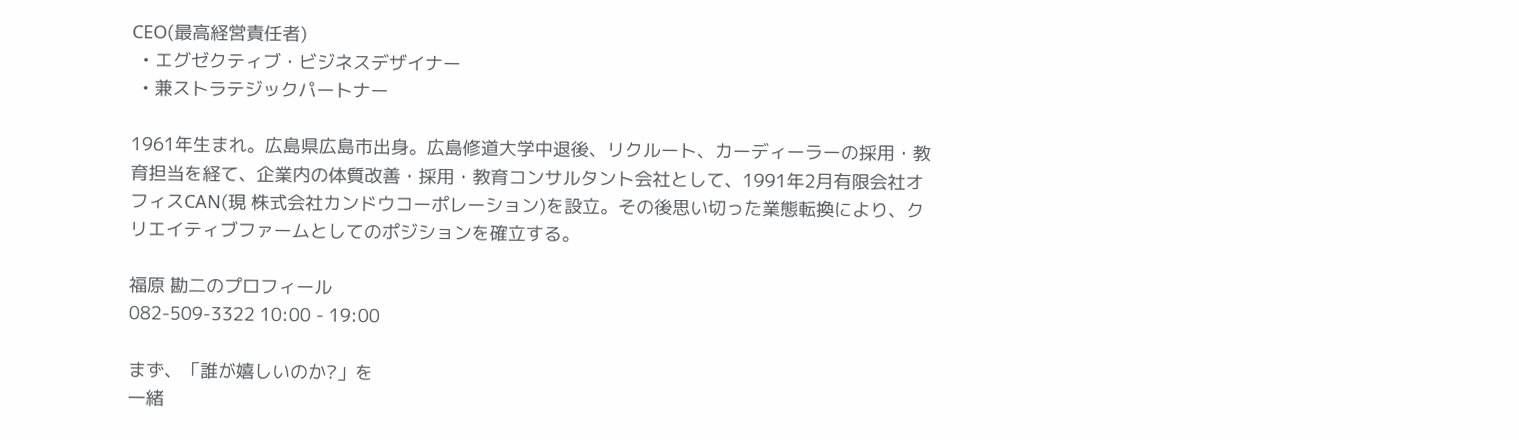CEO(最高経営責任者)
  • エグゼクティブ・ビジネスデザイナー
  • 兼ストラテジックパートナー

1961年生まれ。広島県広島市出身。広島修道大学中退後、リクルート、カーディーラーの採用・教育担当を経て、企業内の体質改善・採用・教育コンサルタント会社として、1991年2月有限会社オフィスCAN(現 株式会社カンドウコーポレーション)を設立。その後思い切った業態転換により、クリエイティブファームとしてのポジションを確立する。

福原 勘二のプロフィール
082-509-3322 10:00 - 19:00

まず、「誰が嬉しいのか?」を
一緒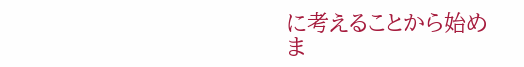に考えることから始めま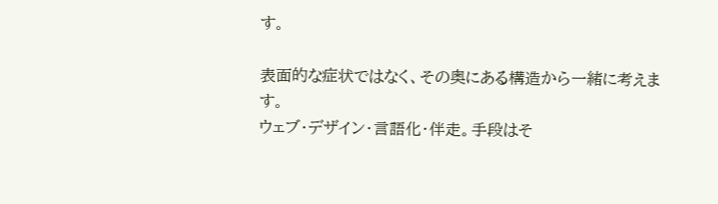す。

表面的な症状ではなく、その奥にある構造から一緒に考えます。
ウェブ・デザイン・言語化・伴走。手段はそ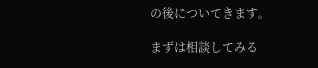の後についてきます。

まずは相談してみる